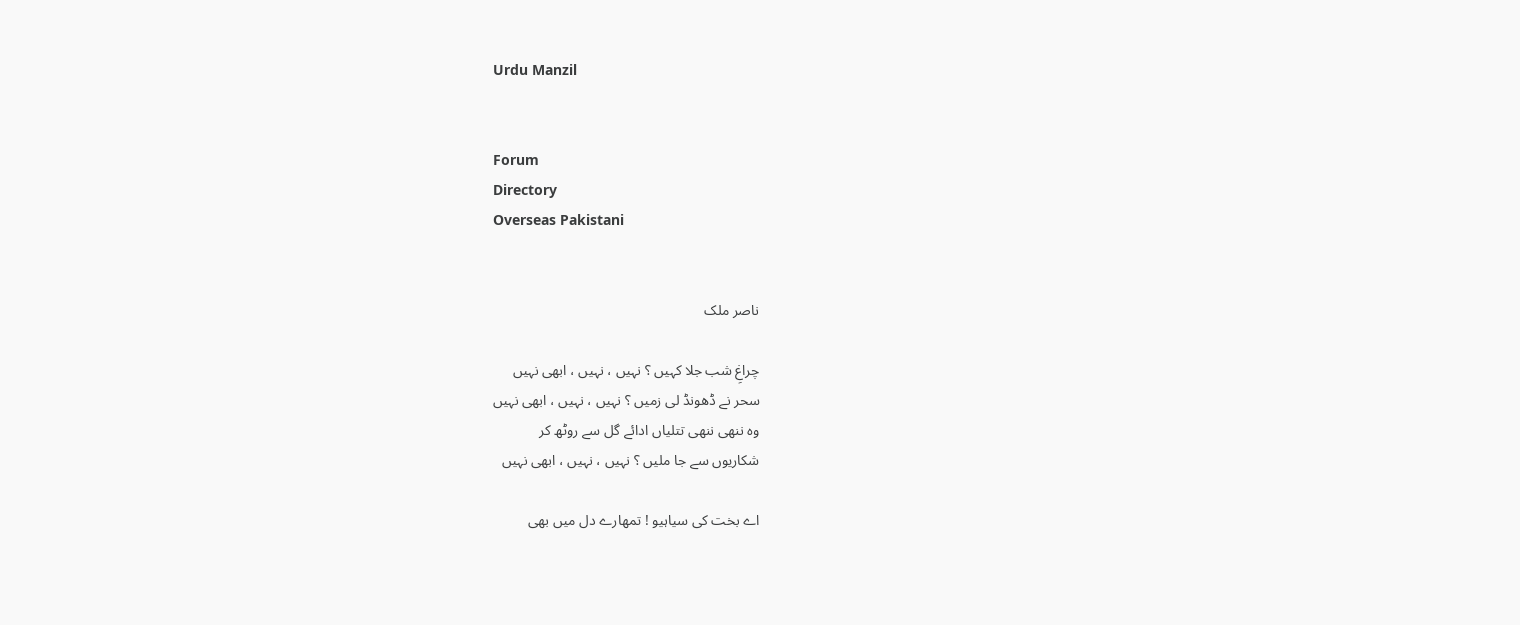Urdu Manzil


Forum
Directory
Overseas Pakistani


ناصر ملک

چراغِ شب جلا کہیں ؟ نہیں ، نہیں ، ابھی نہیں
سحر نے ڈھونڈ لی زمیں ؟ نہیں ، نہیں ، ابھی نہیں
وہ ننھی ننھی تتلیاں ادائے گل سے روٹھ کر
شکاریوں سے جا ملیں ؟ نہیں ، نہیں ، ابھی نہیں

اے بخت کی سیاہیو ! تمھارے دل میں بھی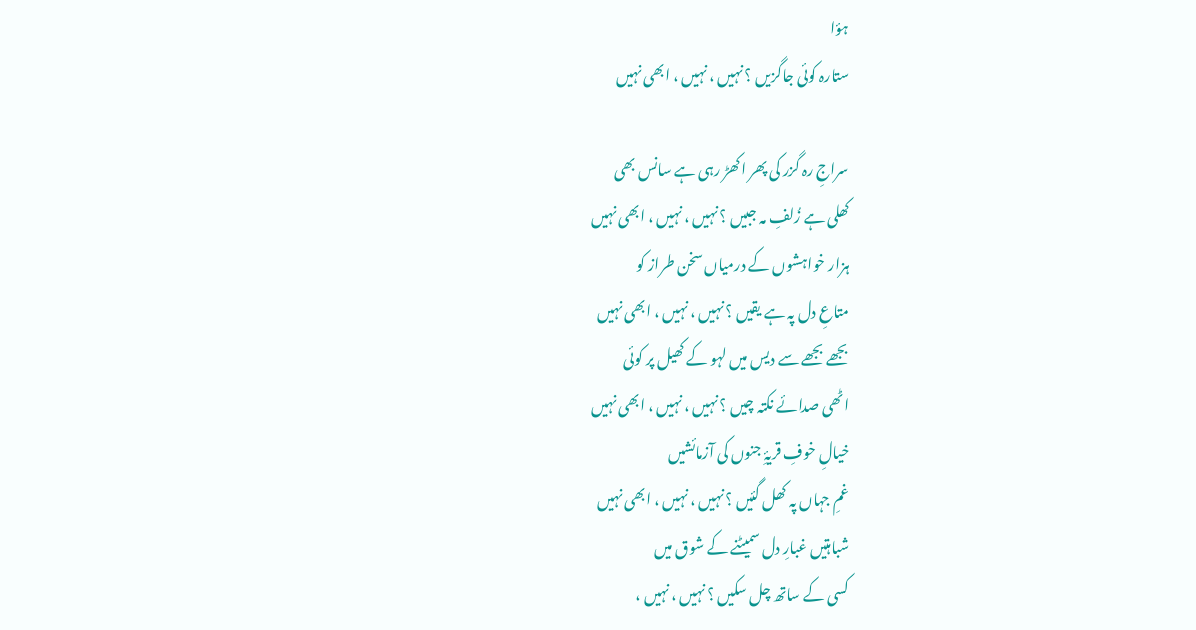ہؤا
ستارہ کوئی جاگزیں ؟ نہیں ، نہیں ، ابھی نہیں

سراجِ رہ گزر کی پھر اکھڑ رہی ہے سانس بھی
کھلی ہے زُلفِ مہ جبیں ؟ نہیں ، نہیں ، ابھی نہیں
ہزار خواہشوں کے درمیاں سخن طراز کو
متاعِ دل پہ ہے یقیں ؟ نہیں ، نہیں ، ابھی نہیں
بجھے بجھے سے دیس میں لہو کے کھیل پر کوئی
اٹھی صدائے نکتہ چیں ؟ نہیں ، نہیں ، ابھی نہیں
خیالِ خوفِ قریۂِ جنوں کی آزمائشیں
غمِ جہاں پہ کھل گئیں ؟ نہیں ، نہیں ، ابھی نہیں
شباہتیں غبارِ دل سمیٹنے کے شوق میں
کسی کے ساتھ چل سکیں ؟ نہیں ، نہیں ،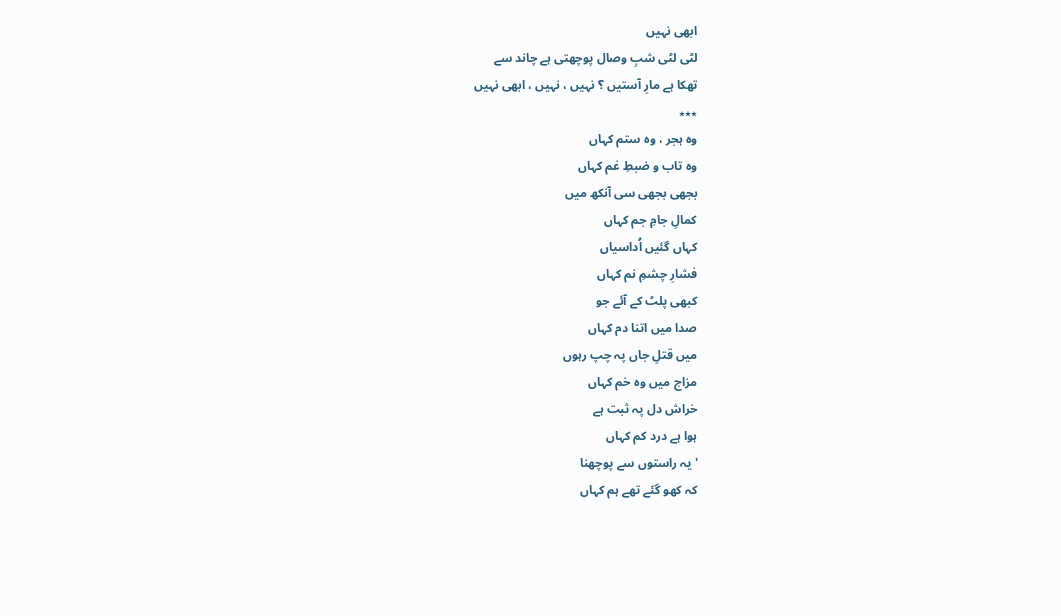ابھی نہیں
لٹی لٹی شبِ وصال پوچھتی ہے چاند سے
تھکا ہے مارِ آستیں ؟ نہیں ، نہیں ، ابھی نہیں
٭٭٭
وہ ہجر ، وہ ستم کہاں
وہ تاب و ضبطِ غم کہاں
بجھی بجھی سی آنکھ میں
کمالِ جامِ جم کہاں
کہاں گئیں اُداسیاں
فشارِ چشمِ نم کہاں
کبھی پلٹ کے آئے جو
صدا میں اتنا دم کہاں
میں قتلِ جاں پہ چپ رہوں
مزاج میں وہ خم کہاں
خراش دل پہ ثبت ہے
ہوا ہے درد کم کہاں
'یہ راستوں سے پوچھنا
کہ کھو گئے تھے ہم کہاں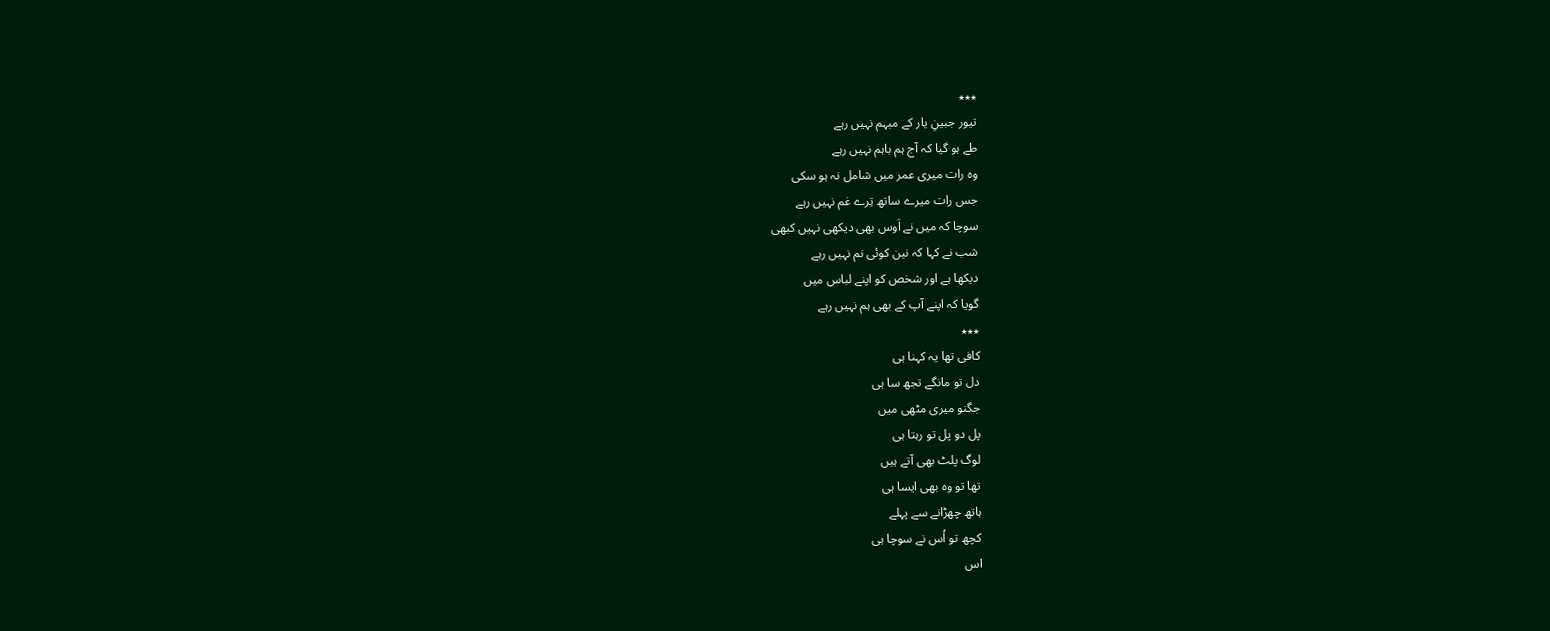٭٭٭
تیور جبینِ یار کے مبہم نہیں رہے
طے ہو گیا کہ آج ہم باہم نہیں رہے
وہ رات میری عمر میں شامل نہ ہو سکی
جس رات میرے ساتھ تِرے غم نہیں رہے
سوچا کہ میں نے اَوس بھی دیکھی نہیں کبھی
شب نے کہا کہ نین کوئی نم نہیں رہے
دیکھا ہے اور شخص کو اپنے لباس میں
گویا کہ اپنے آپ کے بھی ہم نہیں رہے
٭٭٭
کافی تھا یہ کہنا ہی
دل تو مانگے تجھ سا ہی
جگنو میری مٹھی میں
پل دو پل تو رہتا ہی
لوگ پلٹ بھی آتے ہیں
تھا تو وہ بھی ایسا ہی
ہاتھ چھڑانے سے پہلے
کچھ تو اُس نے سوچا ہی
اس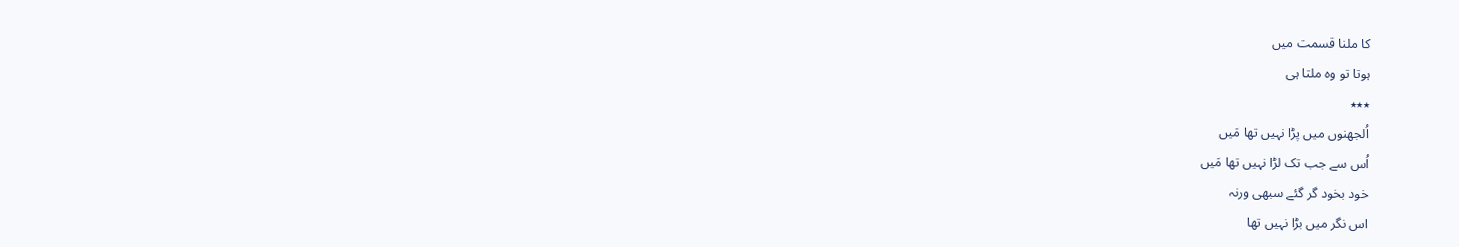کا ملنا قسمت میں
ہوتا تو وہ ملتا ہی
٭٭٭
اُلجھنوں میں پڑا نہیں تھا مَیں
اُس سے جب تک لڑا نہیں تھا مَیں
خود بخود گر گئے سبھی ورنہ
اس نگر میں بڑا نہیں تھا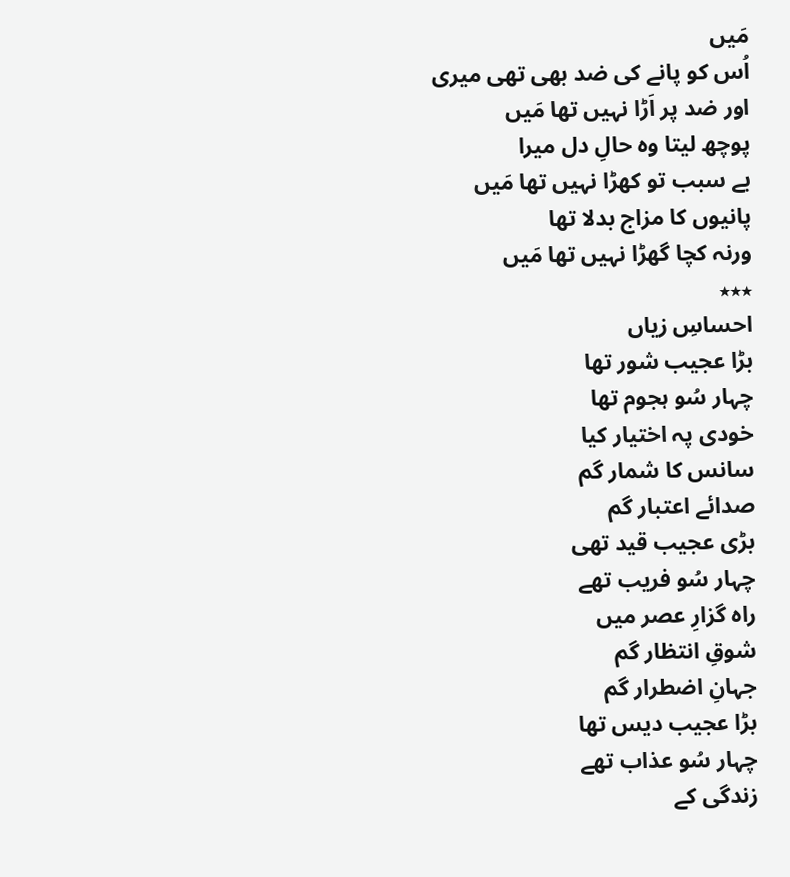مَیں
اُس کو پانے کی ضد بھی تھی میری
اور ضد پر اَڑا نہیں تھا مَیں
پوچھ لیتا وہ حالِ دل میرا
بے سبب تو کھڑا نہیں تھا مَیں
پانیوں کا مزاج بدلا تھا
ورنہ کچا گھڑا نہیں تھا مَیں
٭٭٭
احساسِ زیاں
بڑا عجیب شور تھا
چہار سُو ہجوم تھا
خودی پہ اختیار کیا
سانس کا شمار گم
صدائے اعتبار گم
بڑی عجیب قید تھی
چہار سُو فریب تھے
راہ گزارِ عصر میں
شوقِ انتظار گم
جہانِ اضطرار گم
بڑا عجیب دیس تھا
چہار سُو عذاب تھے
زندگی کے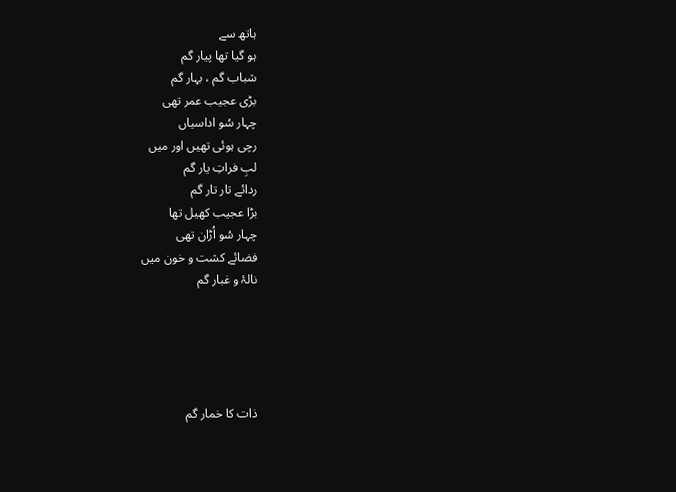ہاتھ سے
ہو گیا تھا پیار گم
شباب گم ، بہار گم
بڑی عجیب عمر تھی
چہار سُو اداسیاں
رچی ہوئی تھیں اور میں
لبِ فراتِ یار گم
ردائے تار تار گم
بڑا عجیب کھیل تھا
چہار سُو اُڑان تھی
فضائے کشت و خون میں
نالۂ و غبار گم





ذات کا خمار گم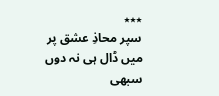٭٭٭
سپر محاذِ عشق پر میں ڈال ہی نہ دوں
سبھی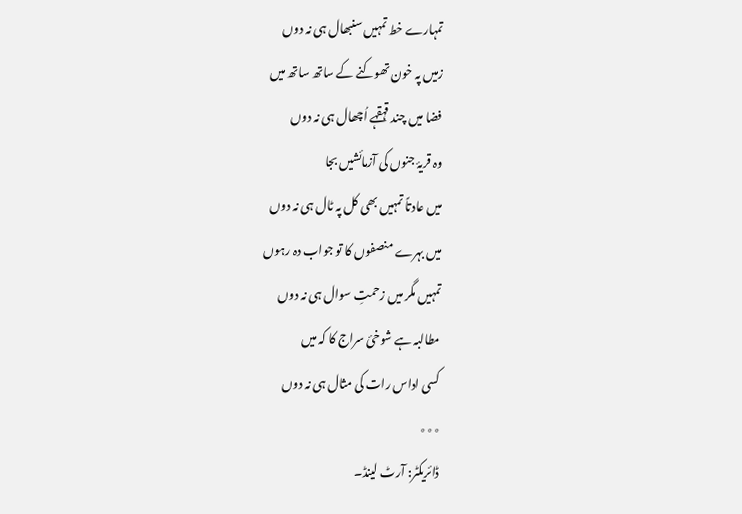تمہارے خط تمہیں سنبھال ہی نہ دوں
زمیں پہ خون تھوکنے کے ساتھ ساتھ میں
فضا میں چند قہقہے اُچھال ہی نہ دوں
وہ قریۂ جنوں کی آزمائشیں بجا
میں عادتاً تمہیں بھی کل پہ ٹال ہی نہ دوں
میں بہرے منصفوں کا تو جواب دہ رہوں
تمہیں مگر میں زحمتِ سوال ہی نہ دوں
مطالبہ ہے شوخیٔ سراج کا کہ میں
کسی اداس رات کی مثال ہی نہ دوں
٭٭٭
ڈائریکٹر: آرٹ لینڈ۔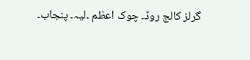گرلز کالج روڈ۔ چوک اعظم ۔لیہ۔ پنجاب۔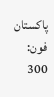پاکستان فون:  300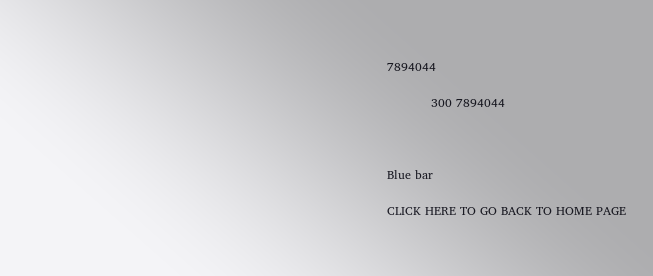7894044

           300 7894044



Blue bar

CLICK HERE TO GO BACK TO HOME PAGE